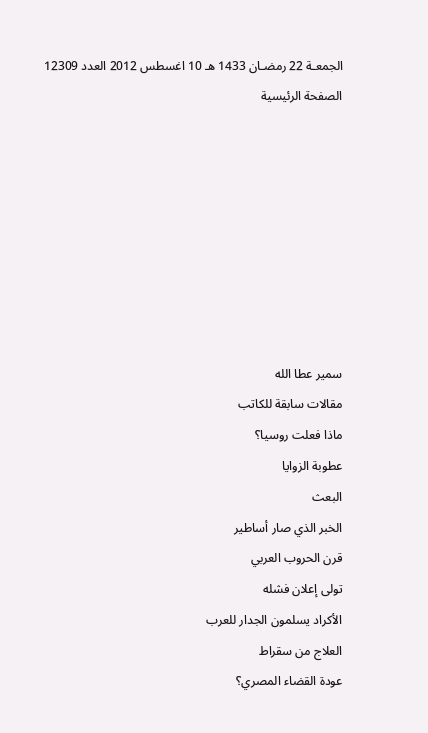الجمعـة 22 رمضـان 1433 هـ 10 اغسطس 2012 العدد 12309 الصفحة الرئيسية








سمير عطا الله
مقالات سابقة للكاتب
ماذا فعلت روسيا؟
عطوبة الزوايا
البعث
الخبر الذي صار أساطير
قرن الحروب العربي
تولى إعلان فشله
الأكراد يسلمون الجدار للعرب
العلاج من سقراط
عودة القضاء المصري؟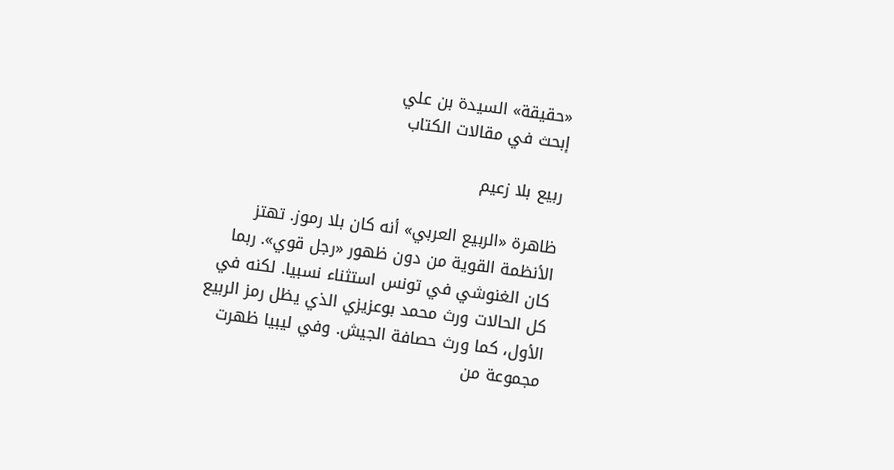«حقيقة» السيدة بن علي
إبحث في مقالات الكتاب

ربيع بلا زعيم

ظاهرة «الربيع العربي» أنه كان بلا رموز. تهتز الأنظمة القوية من دون ظهور «رجل قوي». ربما كان الغنوشي في تونس استثناء نسبيا. لكنه في كل الحالات ورث محمد بوعزيزي الذي يظل رمز الربيع الأول، كما ورث حصافة الجيش. وفي ليبيا ظهرت مجموعة من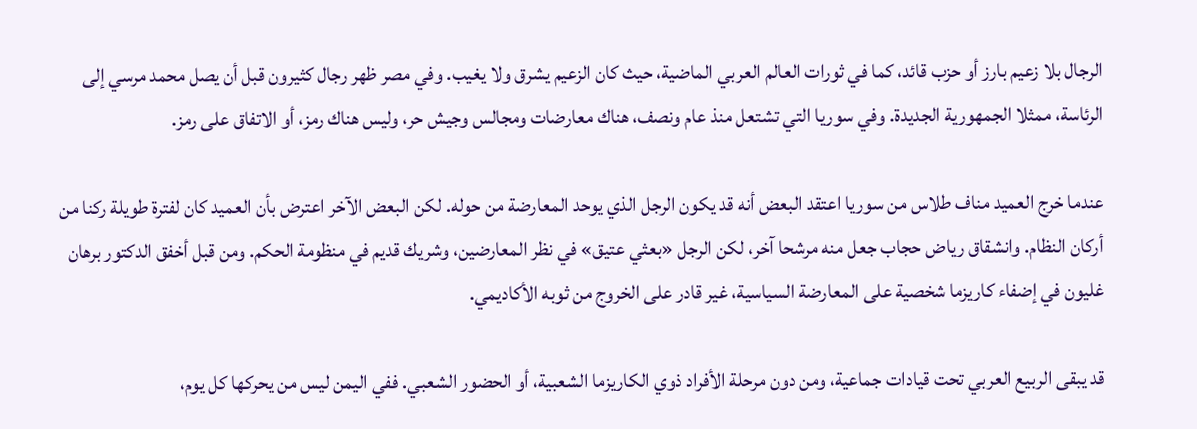الرجال بلا زعيم بارز أو حزب قائد، كما في ثورات العالم العربي الماضية، حيث كان الزعيم يشرق ولا يغيب. وفي مصر ظهر رجال كثيرون قبل أن يصل محمد مرسي إلى الرئاسة، ممثلا الجمهورية الجديدة. وفي سوريا التي تشتعل منذ عام ونصف، هناك معارضات ومجالس وجيش حر، وليس هناك رمز، أو الاتفاق على رمز.

عندما خرج العميد مناف طلاس من سوريا اعتقد البعض أنه قد يكون الرجل الذي يوحد المعارضة من حوله. لكن البعض الآخر اعترض بأن العميد كان لفترة طويلة ركنا من أركان النظام. وانشقاق رياض حجاب جعل منه مرشحا آخر، لكن الرجل «بعثي عتيق» في نظر المعارضين، وشريك قديم في منظومة الحكم. ومن قبل أخفق الدكتور برهان غليون في إضفاء كاريزما شخصية على المعارضة السياسية، غير قادر على الخروج من ثوبه الأكاديمي.

قد يبقى الربيع العربي تحت قيادات جماعية، ومن دون مرحلة الأفراد ذوي الكاريزما الشعبية، أو الحضور الشعبي. ففي اليمن ليس من يحركها كل يوم،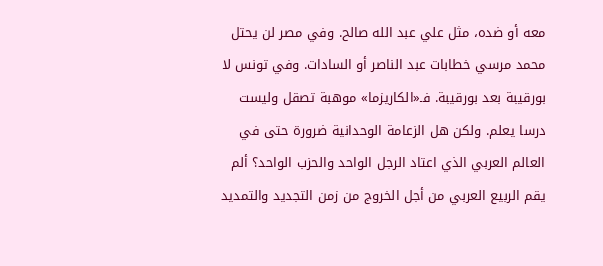معه أو ضده، مثل علي عبد الله صالح. وفي مصر لن يحتل محمد مرسي خطابات عبد الناصر أو السادات. وفي تونس لا بورقيبة بعد بورقيبة. فـ«الكاريزما» موهبة تصقل وليست درسا يعلم. ولكن هل الزعامة الوحدانية ضرورة حتى في العالم العربي الذي اعتاد الرجل الواحد والحزب الواحد؟ ألم يقم الربيع العربي من أجل الخروج من زمن التجديد والتمديد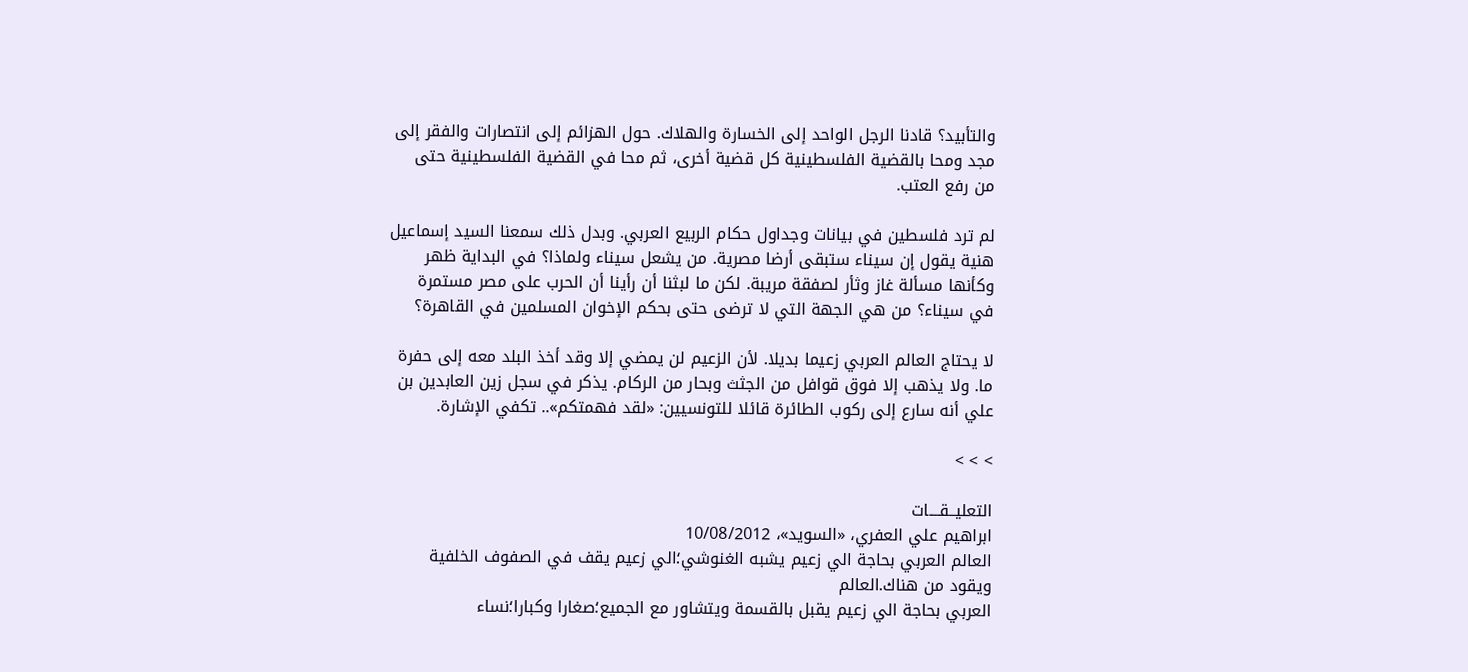والتأبيد؟ قادنا الرجل الواحد إلى الخسارة والهلاك. حول الهزائم إلى انتصارات والفقر إلى مجد ومحا بالقضية الفلسطينية كل قضية أخرى، ثم محا في القضية الفلسطينية حتى من رفع العتب.

لم ترد فلسطين في بيانات وجداول حكام الربيع العربي. وبدل ذلك سمعنا السيد إسماعيل هنية يقول إن سيناء ستبقى أرضا مصرية. من يشعل سيناء ولماذا؟ في البداية ظهر وكأنها مسألة غاز وثأر لصفقة مريبة. لكن ما لبثنا أن رأينا أن الحرب على مصر مستمرة في سيناء؟ من هي الجهة التي لا ترضى حتى بحكم الإخوان المسلمين في القاهرة؟

لا يحتاج العالم العربي زعيما بديلا. لأن الزعيم لن يمضي إلا وقد أخذ البلد معه إلى حفرة ما. ولا يذهب إلا فوق قوافل من الجثث وبحار من الركام. يذكر في سجل زين العابدين بن علي أنه سارع إلى ركوب الطائرة قائلا للتونسيين: «لقد فهمتكم».. تكفي الإشارة.

> > >

التعليــقــــات
ابراهيم علي العفري، «السويد»، 10/08/2012
العالم العربي بحاجة الي زعيم يشبه الغنوشي؛الي زعيم يقف في الصفوف الخلفية ويقود من هناك.العالم
العربي بحاجة الي زعيم يقبل بالقسمة ويتشاور مع الجميع؛صغارا وكبارا؛نساء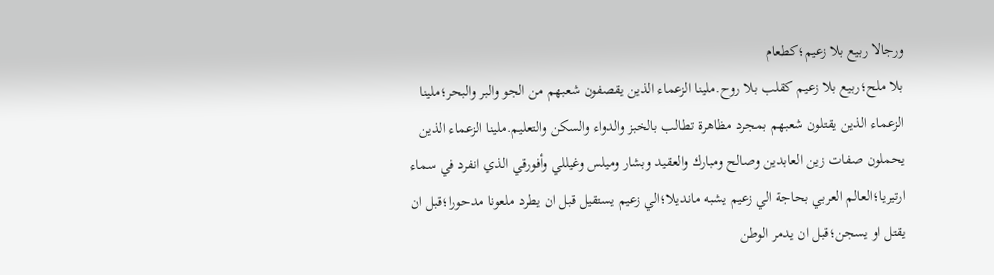ورجالا ربيع بلا زعيم؛كطعام
بلا ملح؛ربيع بلا زعيم كقلب بلا روح.ملينا الزعماء الذين يقصفون شعبهم من الجو والبر والبحر؛ملينا
الزعماء الذين يقتلون شعبهم بمجرد مظاهرة تطالب بالخبز والدواء والسكن والتعليم.ملينا الزعماء الذين
يحملون صفات زين العابدين وصالح ومبارك والعقيد وبشار وميلس وغيللي وأفورقي الذي انفرد في سماء
ارتيريا؛العالم العربي بحاجة الي زعيم يشبه مانديلا؛الي زعيم يستقيل قبل ان يطرد ملعونا مدحورا؛قبل ان
يقتل او يسجن؛قبل ان يدمر الوطن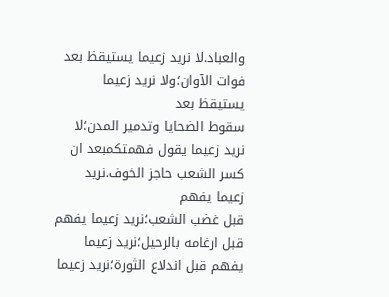والعباد.لا نريد زعيما يستيقظ بعد فوات الآوان؛ولا نريد زعيما يستيقظ بعد
سقوط الضحايا وتدمير المدن؛لا نريد زعيما يقول فهمتكمبعد ان كسر الشعب حاجز الخوف.نريد زعيما يفهم
قبل غضب الشعب؛نريد زعيما يفهم قبل ارغامه بالرحيل؛نريد زعيما يفهم قبل اندلاع الثورة؛نريد زعيما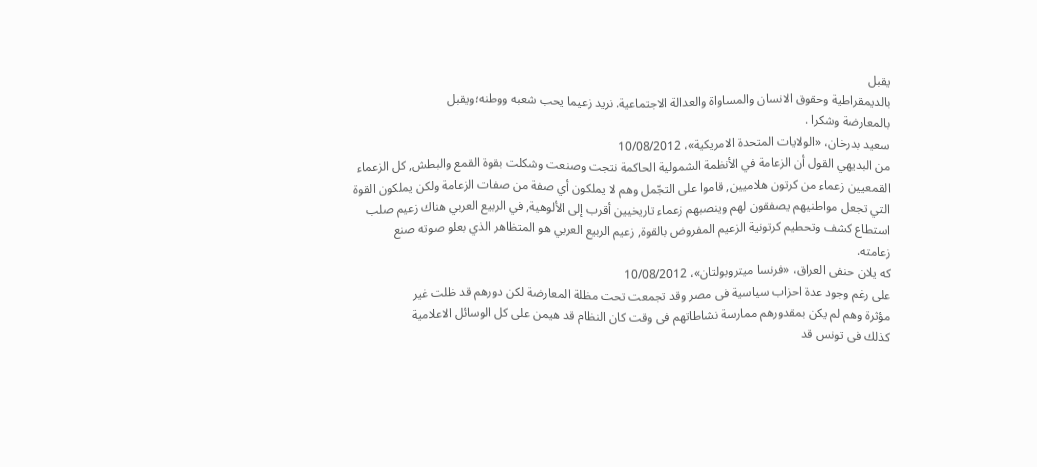يقبل
بالديمقراطية وحقوق الانسان والمساواة والعدالة الاجتماعية. نريد زعيما يحب شعبه ووطنه؛ويقبل
بالمعارضة وشكرا .
سعيد بدرخان، «الولايات المتحدة الامريكية»، 10/08/2012
من البديهي القول أن الزعامة في الأنظمة الشمولية الحاكمة نتجت وصنعت وشكلت بقوة القمع والبطش, كل الزعماء
القمعيين زعماء من كرتون هلاميين, قاموا على التجّمل وهم لا يملكون أي صفة من صفات الزعامة ولكن يملكون القوة
التي تجعل مواطنيهم يصفقون لهم وينصبهم زعماء تاريخيين أقرب إلى الألوهية, في الربيع العربي هناك زعيم صلب
استطاع كشف وتحطيم كرتونية الزعيم المفروض بالقوة, زعيم الربيع العربي هو المتظاهر الذي بعلو صوته صنع
زعامته.
كه يلان حنفى العراق، «فرنسا ميتروبولتان»، 10/08/2012
على رغم وجود عدة احزاب سياسية فى مصر وقد تجمعت تحت مظلة المعارضة لكن دورهم قد ظلت غير
مؤثرة وهم لم يكن بمقدورهم ممارسة نشاطاتهم فى وقت كان النظام قد هيمن على كل الوسائل الاعلامية
كذلك فى تونس قد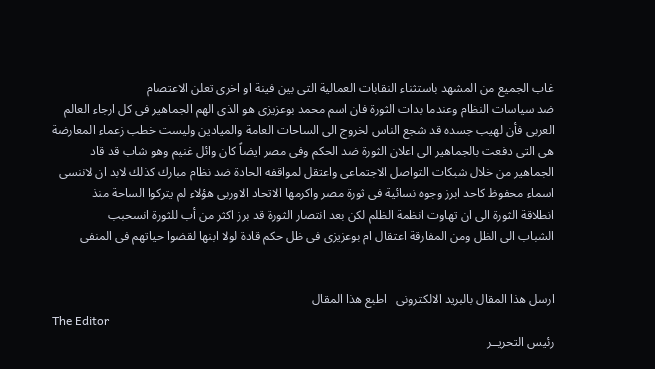غاب الجميع من المشهد باستثناء النقابات العمالية التى بين فينة او اخرى تعلن الاعتصام
ضد سياسات النظام وعندما بدات الثورة فان اسم محمد بوعزيزى هو الذى الهم الجماهير فى كل ارجاء العالم
العربى فأن لهيب جسده قد شجع الناس لخروج الى الساحات العامة والميادين وليست خطب زعماء المعارضة
هى التى دفعت بالجماهير الى اعلان الثورة ضد الحكم وفى مصر ايضاً كان وائل غنيم وهو شاب قد قاد
الجماهير من خلال شبكات التواصل الاجتماعى واعتقل لمواقفه الحادة ضد نظام مبارك كذلك لابد ان لاننسى
اسماء محفوظ كاحد ابرز وجوه نسائية فى ثورة مصر واكرمها الاتحاد الاوربى هؤلاء لم يتركوا الساحة منذ
انطلاقة الثورة الى ان تهاوت انظمة الظلم لكن بعد انتصار الثورة قد برز اكثر من أب للثورة انسحبب
الشباب الى الظل ومن المفارقة اعتقال ام بوعزيزى فى ظل حكم قادة لولا ابنها لقضوا حياتهم فى المنفى


ارسل هذا المقال بالبريد الالكترونى   اطبع هذا المقال
The Editor
رئيس التحريــر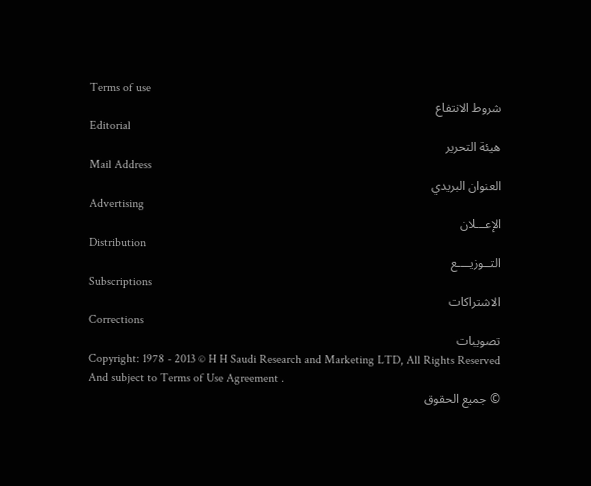Terms of use
شروط الانتفاع
Editorial
هيئة التحرير
Mail Address
العنوان البريدي
Advertising
الإعـــلان
Distribution
التــوزيــــع
Subscriptions
الاشتراكات
Corrections
تصويبات
Copyright: 1978 - 2013 © H H Saudi Research and Marketing LTD, All Rights Reserved And subject to Terms of Use Agreement .
© جميع الحقوق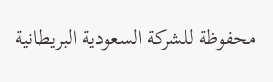محفوظة للشركة السعودية البريطانية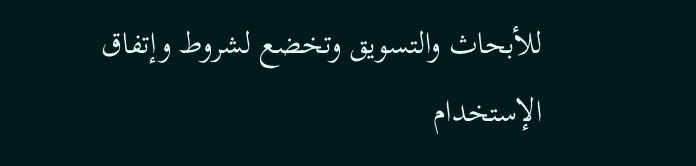للأبحاث والتسويق وتخضع لشروط وإتفاق الإستخدام